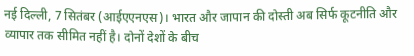नई दिल्ली, 7 सितंबर (आईएएनएस)। भारत और जापान की दोस्ती अब सिर्फ कूटनीति और व्यापार तक सीमित नहीं है। दोनों देशों के बीच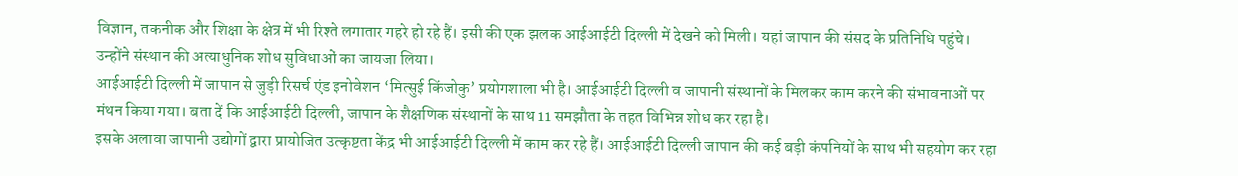विज्ञान, तकनीक और शिक्षा के क्षेत्र में भी रिश्ते लगातार गहरे हो रहे हैं। इसी की एक झलक आईआईटी दिल्ली में देखने को मिली। यहां जापान की संसद के प्रतिनिधि पहुंचे। उन्होंने संस्थान की अत्याधुनिक शोध सुविधाओं का जायजा लिया।
आईआईटी दिल्ली में जापान से जुड़ी रिसर्च एंड इनोवेशन ‘मित्सुई किंजोकु’ प्रयोगशाला भी है। आईआईटी दिल्ली व जापानी संस्थानों के मिलकर काम करने की संभावनाओं पर मंथन किया गया। बता दें कि आईआईटी दिल्ली, जापान के शैक्षणिक संस्थानों के साथ 11 समझौता के तहत विभिन्न शोध कर रहा है।
इसके अलावा जापानी उद्योगों द्वारा प्रायोजित उत्कृष्टता केंद्र भी आईआईटी दिल्ली में काम कर रहे हैं। आईआईटी दिल्ली जापान की कई बड़ी कंपनियों के साथ भी सहयोग कर रहा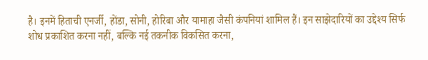है। इनमें हिताची एनर्जी, होंडा, सोनी, होरिबा और यामाहा जैसी कंपनियां शामिल हैं। इन साझेदारियों का उद्देश्य सिर्फ शोध प्रकाशित करना नहीं, बल्कि नई तकनीक विकसित करना,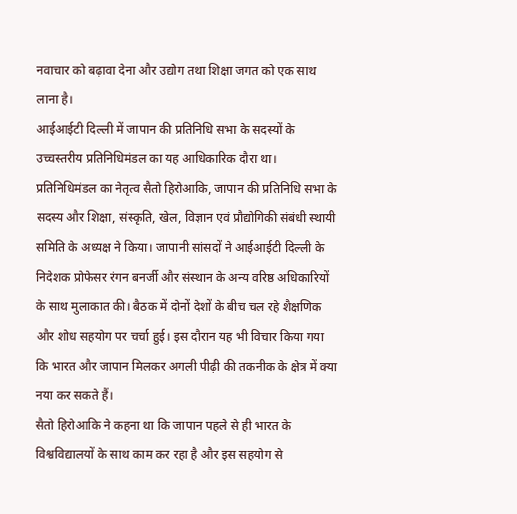नवाचार को बढ़ावा देना और उद्योग तथा शिक्षा जगत को एक साथ लाना है।
आईआईटी दिल्ली में जापान की प्रतिनिधि सभा के सदस्यों के उच्चस्तरीय प्रतिनिधिमंडल का यह आधिकारिक दौरा था। प्रतिनिधिमंडल का नेतृत्व सैतो हिरोआकि, जापान की प्रतिनिधि सभा के सदस्य और शिक्षा, संस्कृति, खेल, विज्ञान एवं प्रौद्योगिकी संबंधी स्थायी समिति के अध्यक्ष ने किया। जापानी सांसदों ने आईआईटी दिल्ली के निदेशक प्रोफेसर रंगन बनर्जी और संस्थान के अन्य वरिष्ठ अधिकारियों के साथ मुलाकात की। बैठक में दोनों देशों के बीच चल रहे शैक्षणिक और शोध सहयोग पर चर्चा हुई। इस दौरान यह भी विचार किया गया कि भारत और जापान मिलकर अगली पीढ़ी की तकनीक के क्षेत्र में क्या नया कर सकते हैं।
सैतो हिरोआकि ने कहना था कि जापान पहले से ही भारत के विश्वविद्यालयों के साथ काम कर रहा है और इस सहयोग से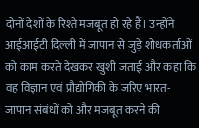दोनों देशों के रिश्ते मजबूत हो रहे हैं। उन्होंने आईआईटी दिल्ली में जापान से जुड़े शोधकर्ताओं को काम करते देखकर खुशी जताई और कहा कि वह विज्ञान एवं प्रौद्योगिकी के जरिए भारत-जापान संबंधों को और मजबूत करने की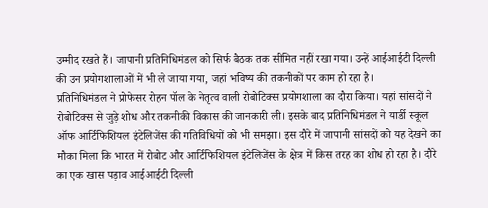उम्मीद रखते हैं। जापानी प्रतिनिधिमंडल को सिर्फ बैठक तक सीमित नहीं रखा गया। उन्हें आईआईटी दिल्ली की उन प्रयोगशालाओं में भी ले जाया गया, जहां भविष्य की तकनीकों पर काम हो रहा है।
प्रतिनिधिमंडल ने प्रोफेसर रोहन पॉल के नेतृत्व वाली रोबोटिक्स प्रयोगशाला का दौरा किया। यहां सांसदों ने रोबोटिक्स से जुड़े शोध और तकनीकी विकास की जानकारी ली। इसके बाद प्रतिनिधिमंडल ने यार्डी स्कूल ऑफ आर्टिफिशियल इंटेलिजेंस की गतिविधियों को भी समझा। इस दौरे में जापानी सांसदों को यह देखने का मौका मिला कि भारत में रोबोट और आर्टिफिशियल इंटेलिजेंस के क्षेत्र में किस तरह का शोध हो रहा है। दौरे का एक खास पड़ाव आईआईटी दिल्ली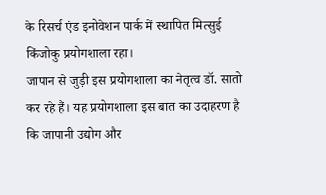के रिसर्च एंड इनोवेशन पार्क में स्थापित मित्सुई किंजोकु प्रयोगशाला रहा।
जापान से जुड़ी इस प्रयोगशाला का नेतृत्व डॉ. सातो कर रहे हैं। यह प्रयोगशाला इस बात का उदाहरण है कि जापानी उद्योग और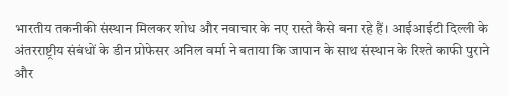भारतीय तकनीकी संस्थान मिलकर शोध और नवाचार के नए रास्ते कैसे बना रहे हैं। आईआईटी दिल्ली के अंतरराष्ट्रीय संबंधों के डीन प्रोफेसर अनिल वर्मा ने बताया कि जापान के साथ संस्थान के रिश्ते काफी पुराने और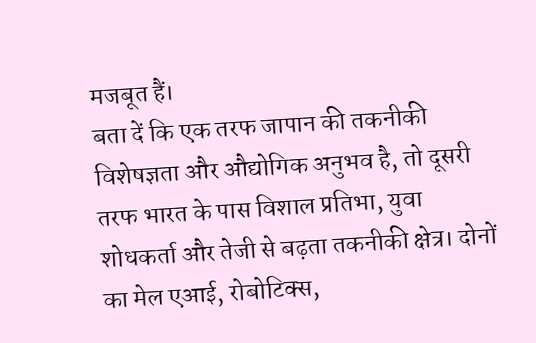मजबूत हैं।
बता दें कि एक तरफ जापान की तकनीकी विशेषज्ञता और औद्योगिक अनुभव है, तो दूसरी तरफ भारत के पास विशाल प्रतिभा, युवा शोधकर्ता और तेजी से बढ़ता तकनीकी क्षेत्र। दोनों का मेल एआई, रोबोटिक्स,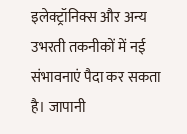इलेक्ट्रॉनिक्स और अन्य उभरती तकनीकों में नई संभावनाएं पैदा कर सकता है। जापानी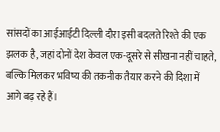सांसदों का आईआईटी दिल्ली दौरा इसी बदलते रिश्ते की एक झलक है, जहां दोनों देश केवल एक-दूसरे से सीखना नहीं चाहते, बल्कि मिलकर भविष्य की तकनीक तैयार करने की दिशा में आगे बढ़ रहे हैं।